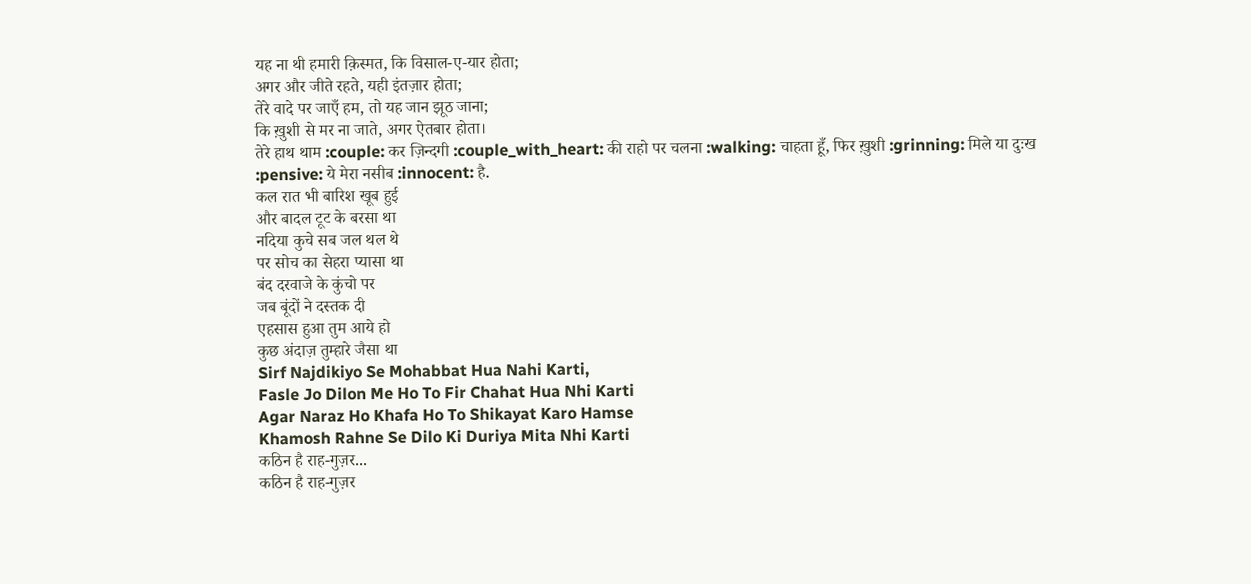यह ना थी हमारी क़िस्मत, कि विसाल-ए-यार होता;
अगर और जीते रहते, यही इंतज़ार होता;
तेरे वादे पर जाएँ हम, तो यह जान झूठ जाना;
कि ख़ुशी से मर ना जाते, अगर ऐतबार होता।
तेरे हाथ थाम :couple: कर ज़िन्दगी :couple_with_heart: की राहो पर चलना :walking: चाहता हूँ, फिर ख़ुशी :grinning: मिले या दुःख :pensive: ये मेरा नसीब :innocent: है.
कल रात भी बारिश खूब हुई
और बादल टूट के बरसा था
नदिया कुचे सब जल थल थे
पर सोच का सेहरा प्यासा था
बंद दरवाजे के कुंचो पर
जब बूंदों ने दस्तक दी
एहसास हुआ तुम आये हो
कुछ अंदाज़ तुम्हारे जैसा था
Sirf Najdikiyo Se Mohabbat Hua Nahi Karti,
Fasle Jo Dilon Me Ho To Fir Chahat Hua Nhi Karti
Agar Naraz Ho Khafa Ho To Shikayat Karo Hamse
Khamosh Rahne Se Dilo Ki Duriya Mita Nhi Karti
कठिन है राह-गुज़र...
कठिन है राह-गुज़र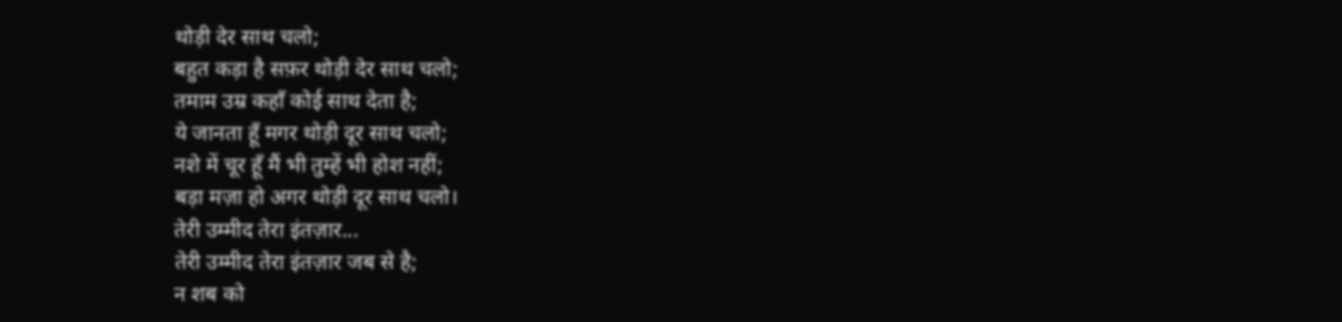थोड़ी देर साथ चलो;
बहुत कड़ा है सफ़र थोड़ी देर साथ चलो;
तमाम उम्र कहाँ कोई साथ देता है;
ये जानता हूँ मगर थोड़ी दूर साथ चलो;
नशे में चूर हूँ मैं भी तुम्हें भी होश नहीं;
बड़ा मज़ा हो अगर थोड़ी दूर साथ चलो।
तेरी उम्मीद तेरा इंतज़ार...
तेरी उम्मीद तेरा इंतज़ार जब से है;
न शब को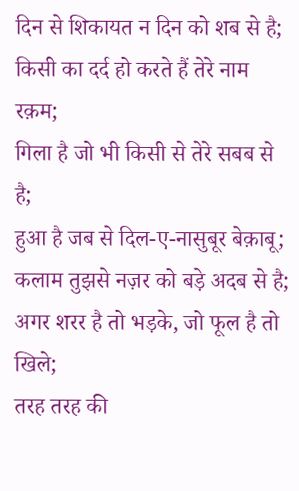दिन से शिकायत न दिन को शब से है;
किसी का दर्द हो करते हैं तेरे नाम रक़म;
गिला है जो भी किसी से तेरे सबब से है;
हुआ है जब से दिल-ए-नासुबूर बेक़ाबू;
कलाम तुझसे नज़र को बड़े अदब से है;
अगर शरर है तो भड़के, जो फूल है तो खिले;
तरह तरह की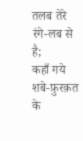तलब तेरे रंगे-लब से है;
कहाँ गये शबे-फ़ुरक़त के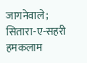जागनेवाले;
सितारा-ए-सहरी हमकलाम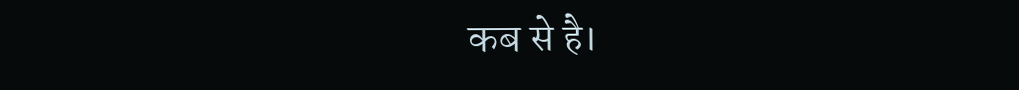कब से है।